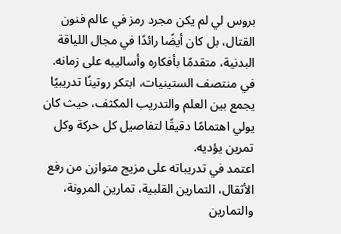بروس لي لم يكن مجرد رمز في عالم فنون القتال، بل كان أيضًا رائدًا في مجال اللياقة البدنية، متقدمًا بأفكاره وأساليبه على زمانه.
في منتصف الستينيات، ابتكر روتينًا تدريبيًا يجمع بين العلم والتدريب المكثف، حيث كان يولي اهتمامًا دقيقًا لتفاصيل كل حركة وكل تمرين يؤديه.
اعتمد في تدريباته على مزيج متوازن من رفع الأثقال، التمارين القلبية، تمارين المرونة، والتمارين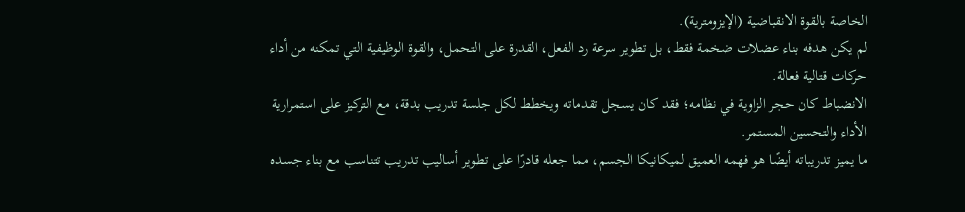الخاصة بالقوة الانقباضية (الإيزومترية).
لم يكن هدفه بناء عضلات ضخمة فقط، بل تطوير سرعة رد الفعل، القدرة على التحمل، والقوة الوظيفية التي تمكنه من أداء حركات قتالية فعالة.
الانضباط كان حجر الزاوية في نظامه؛ فقد كان يسجل تقدماته ويخطط لكل جلسة تدريب بدقة، مع التركيز على استمرارية الأداء والتحسين المستمر.
ما يميز تدريباته أيضًا هو فهمه العميق لميكانيكا الجسم، مما جعله قادرًا على تطوير أساليب تدريب تتناسب مع بناء جسده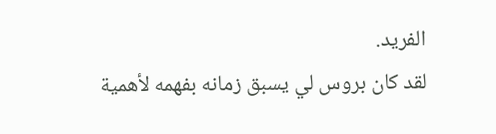الفريد.
لقد كان بروس لي يسبق زمانه بفهمه لأهمية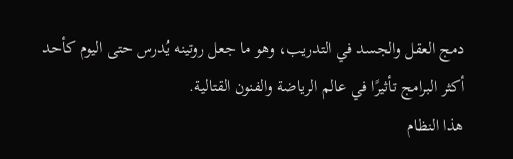دمج العقل والجسد في التدريب، وهو ما جعل روتينه يُدرس حتى اليوم كأحد أكثر البرامج تأثيرًا في عالم الرياضة والفنون القتالية.
هذا النظام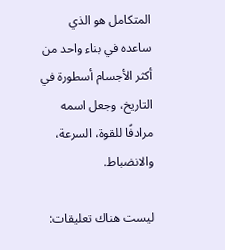المتكامل هو الذي ساعده في بناء واحد من أكثر الأجسام أسطورة في التاريخ، وجعل اسمه مرادفًا للقوة، السرعة، والانضباط.

ليست هناك تعليقات: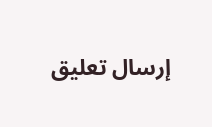إرسال تعليق